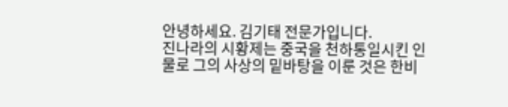안녕하세요. 김기태 전문가입니다.
진나라의 시황제는 중국을 천하통일시킨 인물로 그의 사상의 밑바탕을 이룬 것은 한비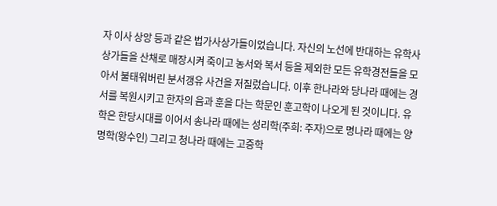자 이사 상앙 등과 같은 법가사상가들이었습니다. 자신의 노선에 반대하는 유학사상가들을 산채로 매장시켜 죽이고 농서와 복서 등을 제외한 모든 유학경전들을 모아서 불태워버린 분서갱유 사건을 저질렀습니다. 이후 한나라와 당나라 때에는 경서를 복원시키고 한자의 음과 훈을 다는 학문인 훈고학이 나오게 된 것이니다. 유학은 한당시대를 이어서 송나라 때에는 성리학(주희: 주자)으로 명나라 때에는 양명학(왕수인) 그리고 청나라 때에는 고증학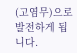(고염무)으로 발전하게 됩니다.